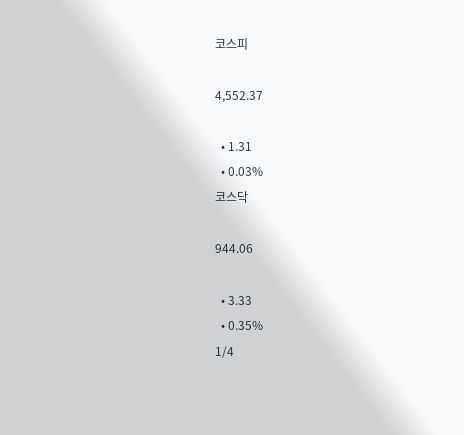코스피

4,552.37

  • 1.31
  • 0.03%
코스닥

944.06

  • 3.33
  • 0.35%
1/4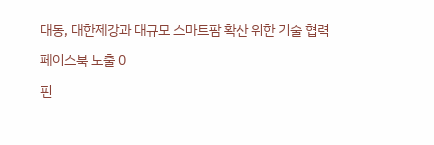대동, 대한제강과 대규모 스마트팜 확산 위한 기술 협력

페이스북 노출 0

핀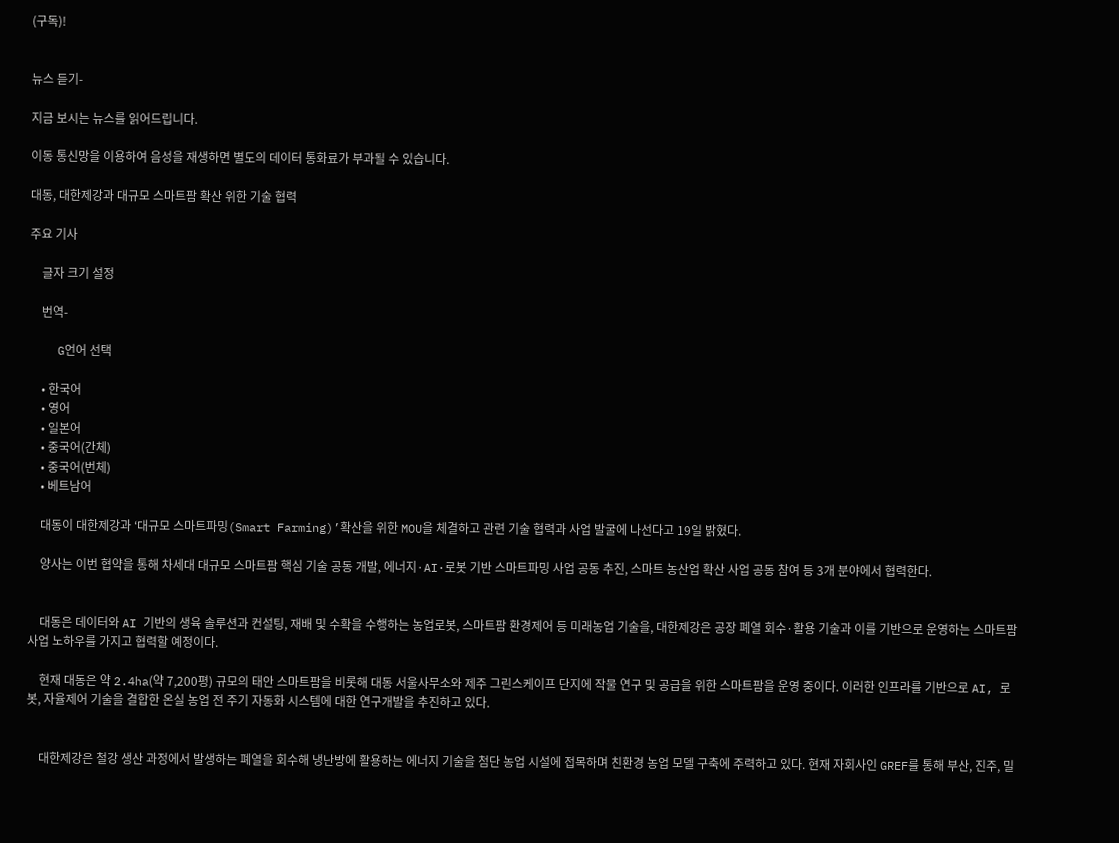(구독)!


뉴스 듣기-

지금 보시는 뉴스를 읽어드립니다.

이동 통신망을 이용하여 음성을 재생하면 별도의 데이터 통화료가 부과될 수 있습니다.

대동, 대한제강과 대규모 스마트팜 확산 위한 기술 협력

주요 기사

    글자 크기 설정

    번역-

    G언어 선택

    • 한국어
    • 영어
    • 일본어
    • 중국어(간체)
    • 중국어(번체)
    • 베트남어

    대동이 대한제강과 ‘대규모 스마트파밍(Smart Farming)’확산을 위한 MOU을 체결하고 관련 기술 협력과 사업 발굴에 나선다고 19일 밝혔다.

    양사는 이번 협약을 통해 차세대 대규모 스마트팜 핵심 기술 공동 개발, 에너지·AI·로봇 기반 스마트파밍 사업 공동 추진, 스마트 농산업 확산 사업 공동 참여 등 3개 분야에서 협력한다.


    대동은 데이터와 AI 기반의 생육 솔루션과 컨설팅, 재배 및 수확을 수행하는 농업로봇, 스마트팜 환경제어 등 미래농업 기술을, 대한제강은 공장 폐열 회수·활용 기술과 이를 기반으로 운영하는 스마트팜 사업 노하우를 가지고 협력할 예정이다.

    현재 대동은 약 2.4ha(약 7,200평) 규모의 태안 스마트팜을 비롯해 대동 서울사무소와 제주 그린스케이프 단지에 작물 연구 및 공급을 위한 스마트팜을 운영 중이다. 이러한 인프라를 기반으로 AI, 로봇, 자율제어 기술을 결합한 온실 농업 전 주기 자동화 시스템에 대한 연구개발을 추진하고 있다.


    대한제강은 철강 생산 과정에서 발생하는 폐열을 회수해 냉난방에 활용하는 에너지 기술을 첨단 농업 시설에 접목하며 친환경 농업 모델 구축에 주력하고 있다. 현재 자회사인 GREF를 통해 부산, 진주, 밀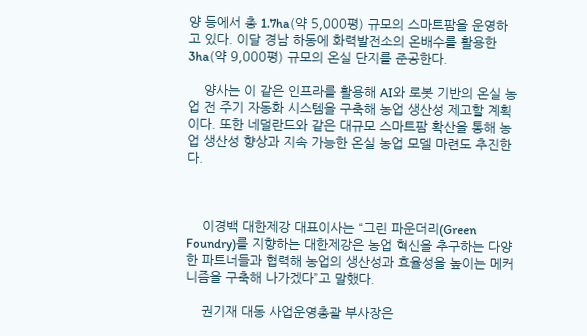양 등에서 총 1.7ha(약 5,000평) 규모의 스마트팜을 운영하고 있다. 이달 경남 하동에 화력발전소의 온배수를 활용한 3ha(약 9,000평) 규모의 온실 단지를 준공한다.

    양사는 이 같은 인프라를 활용해 AI와 로봇 기반의 온실 농업 전 주기 자동화 시스템을 구축해 농업 생산성 제고할 계획이다. 또한 네덜란드와 같은 대규모 스마트팜 확산을 통해 농업 생산성 향상과 지속 가능한 온실 농업 모델 마련도 추진한다.



    이경백 대한제강 대표이사는 “그린 파운더리(Green Foundry)를 지향하는 대한제강은 농업 혁신을 추구하는 다양한 파트너들과 협력해 농업의 생산성과 효율성을 높이는 메커니즘을 구축해 나가겠다”고 말했다.

    권기재 대동 사업운영총괄 부사장은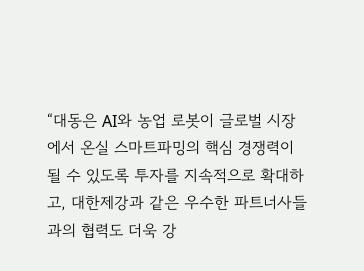“대동은 AI와 농업 로봇이 글로벌 시장에서 온실 스마트파밍의 핵심 경쟁력이 될 수 있도록 투자를 지속적으로 확대하고, 대한제강과 같은 우수한 파트너사들과의 협력도 더욱 강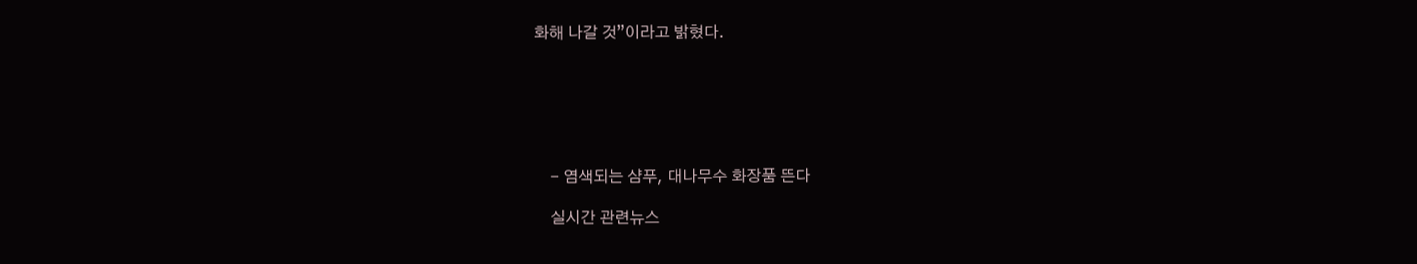화해 나갈 것”이라고 밝혔다.






    - 염색되는 샴푸, 대나무수 화장품 뜬다

    실시간 관련뉴스